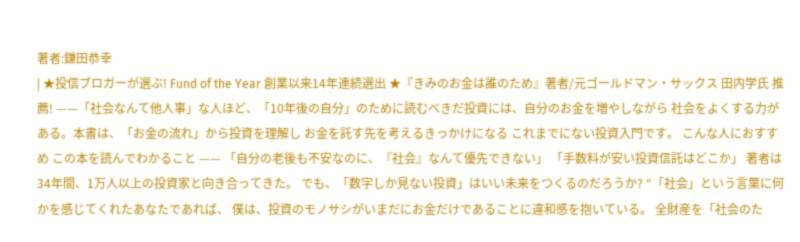著者:鎌田恭幸
| ★投信ブロガーが選ぶ! Fund of the Year 創業以来14年連続選出 ★『きみのお金は誰のため』著者/元ゴールドマン・サックス 田内学氏 推薦! ——「社会なんて他人事」な人ほど、「10年後の自分」のために読むべきだ投資には、自分のお金を増やしながら 社会をよくする力がある。本書は、「お金の流れ」から投資を理解し お金を託す先を考えるきっかけになる これまでにない投資入門です。 こんな人におすすめ この本を読んでわかること —— 「自分の老後も不安なのに、『社会』なんて優先できない」 「手数料が安い投資信託はどこか」 著者は34年間、1万人以上の投資家と向き合ってきた。 でも、「数字しか見ない投資」はいい未来をつくるのだろうか? “「社会」という言葉に何かを感じてくれたあなたであれば、 僕は、投資のモノサシがいまだにお金だけであることに違和感を抱いている。 全財産を「社会のた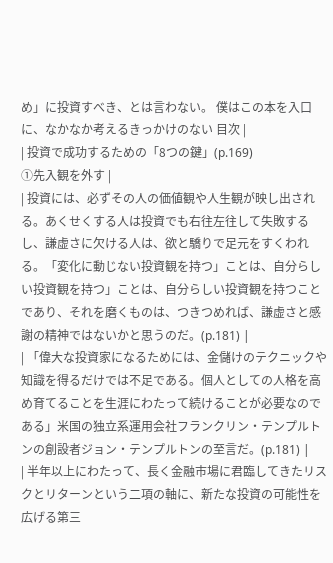め」に投資すべき、とは言わない。 僕はこの本を入口に、なかなか考えるきっかけのない 目次 |
| 投資で成功するための「8つの鍵」(p.169)
①先入観を外す |
| 投資には、必ずその人の価値観や人生観が映し出される。あくせくする人は投資でも右往左往して失敗するし、謙虚さに欠ける人は、欲と驕りで足元をすくわれる。「変化に動じない投資観を持つ」ことは、自分らしい投資観を持つ」ことは、自分らしい投資観を持つことであり、それを磨くものは、つきつめれば、謙虚さと感謝の精神ではないかと思うのだ。(p.181) |
| 「偉大な投資家になるためには、金儲けのテクニックや知識を得るだけでは不足である。個人としての人格を高め育てることを生涯にわたって続けることが必要なのである」米国の独立系運用会社フランクリン・テンプルトンの創設者ジョン・テンプルトンの至言だ。(p.181) |
| 半年以上にわたって、長く金融市場に君臨してきたリスクとリターンという二項の軸に、新たな投資の可能性を広げる第三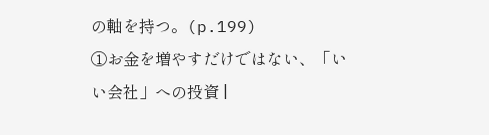の軸を持つ。(p.199)
①お金を増やすだけではない、「いい会社」への投資 |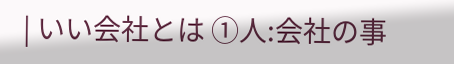| いい会社とは ①人:会社の事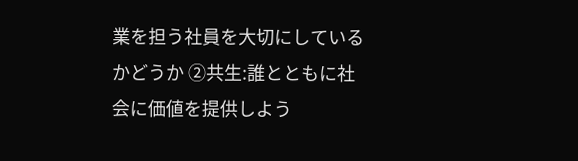業を担う社員を大切にしているかどうか ②共生:誰とともに社会に価値を提供しよう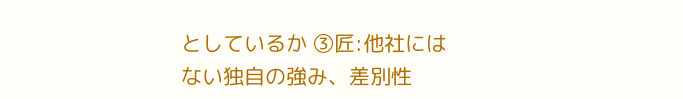としているか ③匠:他社にはない独自の強み、差別性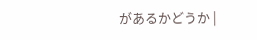があるかどうか |